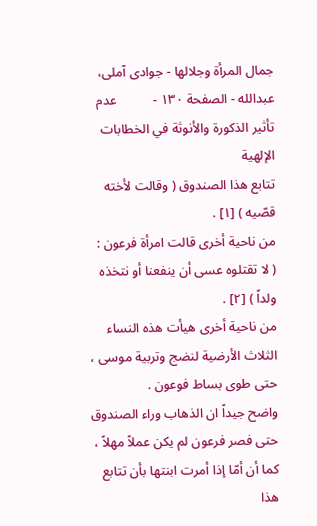جمال المرأة وجلالها - جوادی آملی، عبدالله - الصفحة ١٣٠ -           عدم تأثير الذكورة والأنوثة في الخطابات الإلهية
تتابع هذا الصندوق ( وقالت لأخته قصّيه ) [١] .
من ناحية أخرى قالت امرأة فرعون :
( لا تقتلوه عسى أن ينفعنا أو نتخذه ولداً ) [٢] .
من ناحية أخرى هيأت هذه النساء الثلاث الأرضية لنضج وتربية موسى ، حتى طوى بساط فوعون .
واضح جيداً ان الذهاب وراء الصندوق حتى فصر فرعون لم يكن عملاً مهلاً ، كما أن أمّا إذا أمرت ابنتها بأن تتابع هذا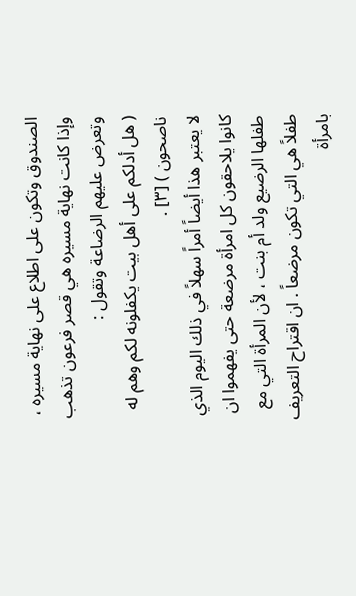الصندوق وتكون على اطلاع على نهاية مسيره ، وإذا كانت نهاية مسيره هي قصر فرعون تذهب وتعرض عليهم الرضاعة وتقول :
( هل أدلكم على أهل بيت يكفلونه لكم وهم له ناصحون ) [٣] .
لا يعتبر هذا أيضاً أمراً سهلاً في ذلك اليوم الذي كانوا يلاحقون كل امرأة مرضعة حتى يفهموا ان طفلها الرضيع ولد أم بنت ، لأن المرأة التي مع طفلاً هي التي تكون مرضعاً . ان اقتراح التعريف بامرأة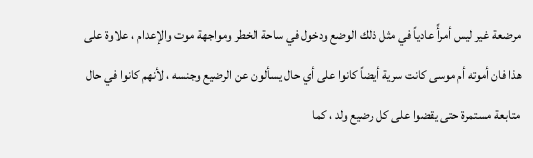مرضعة غير ليس أمرأً عادياً في مثل ذلك الوضع ودخول في ساحة الخطر ومواجهة موت والإعدام ، علاوة على هذا فان أموته أم موسى كانت سرية أيضاً كانوا على أي حال يسألون عن الرضيع وجنسه ، لأنهم كانوا في حال متابعة مستمرة حتى يقضوا على كل رضيع ولد ، كما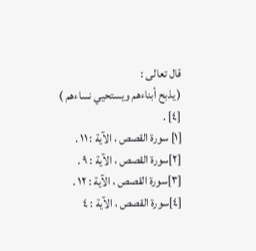قال تعالى :
( يذبح أبناءهم ويستحيي نساءهم ) [٤] .
[١] سورة القصص ، الآية : ١١ .
[٢]سورة القصص ، الآية : ٩ .
[٣]سورة القصص ، الآية : ١٢ .
[٤]سورة القصص ، الآية : ٤